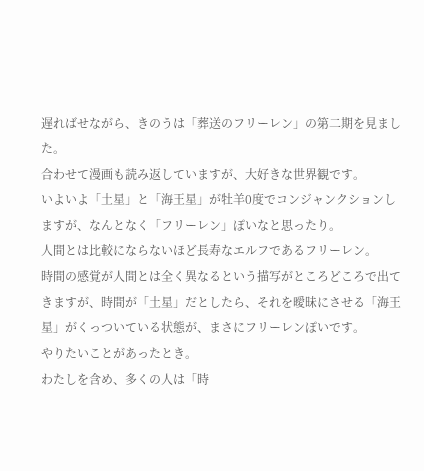遅ればせながら、きのうは「葬送のフリーレン」の第二期を見ました。
合わせて漫画も読み返していますが、大好きな世界観です。
いよいよ「土星」と「海王星」が牡羊0度でコンジャンクションしますが、なんとなく「フリーレン」ぽいなと思ったり。
人間とは比較にならないほど長寿なエルフであるフリーレン。
時間の感覚が人間とは全く異なるという描写がところどころで出てきますが、時間が「土星」だとしたら、それを曖昧にさせる「海王星」がくっついている状態が、まさにフリーレンぽいです。
やりたいことがあったとき。
わたしを含め、多くの人は「時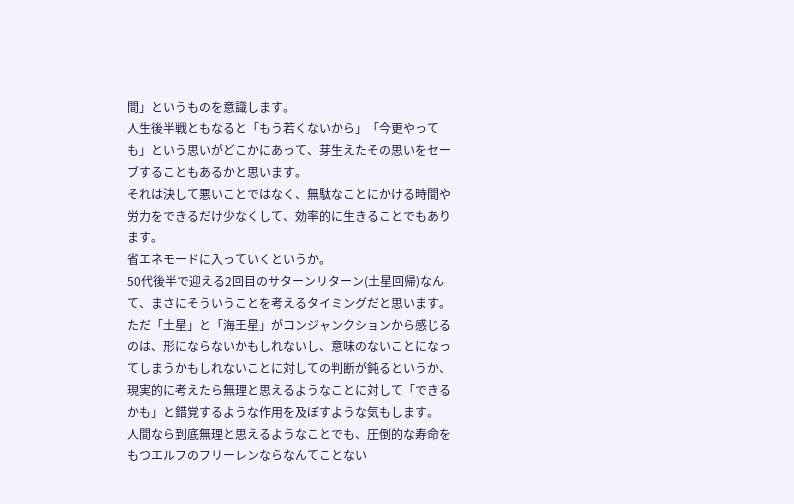間」というものを意識します。
人生後半戦ともなると「もう若くないから」「今更やっても」という思いがどこかにあって、芽生えたその思いをセーブすることもあるかと思います。
それは決して悪いことではなく、無駄なことにかける時間や労力をできるだけ少なくして、効率的に生きることでもあります。
省エネモードに入っていくというか。
50代後半で迎える2回目のサターンリターン(土星回帰)なんて、まさにそういうことを考えるタイミングだと思います。
ただ「土星」と「海王星」がコンジャンクションから感じるのは、形にならないかもしれないし、意味のないことになってしまうかもしれないことに対しての判断が鈍るというか、現実的に考えたら無理と思えるようなことに対して「できるかも」と錯覚するような作用を及ぼすような気もします。
人間なら到底無理と思えるようなことでも、圧倒的な寿命をもつエルフのフリーレンならなんてことない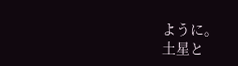ように。
土星と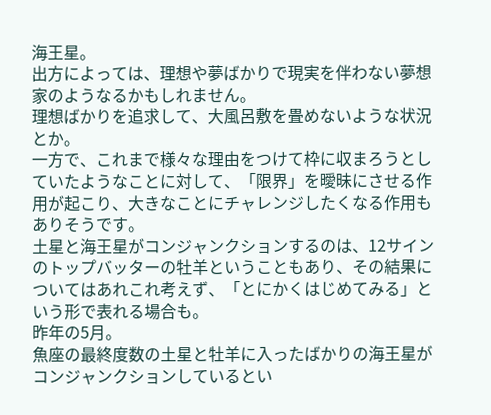海王星。
出方によっては、理想や夢ばかりで現実を伴わない夢想家のようなるかもしれません。
理想ばかりを追求して、大風呂敷を畳めないような状況とか。
一方で、これまで様々な理由をつけて枠に収まろうとしていたようなことに対して、「限界」を曖昧にさせる作用が起こり、大きなことにチャレンジしたくなる作用もありそうです。
土星と海王星がコンジャンクションするのは、12サインのトップバッターの牡羊ということもあり、その結果についてはあれこれ考えず、「とにかくはじめてみる」という形で表れる場合も。
昨年の5月。
魚座の最終度数の土星と牡羊に入ったばかりの海王星がコンジャンクションしているとい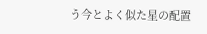う今とよく似た星の配置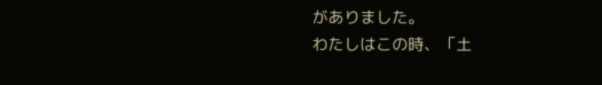がありました。
わたしはこの時、「土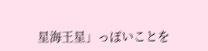星海王星」っぽいことを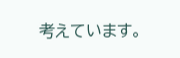考えています。